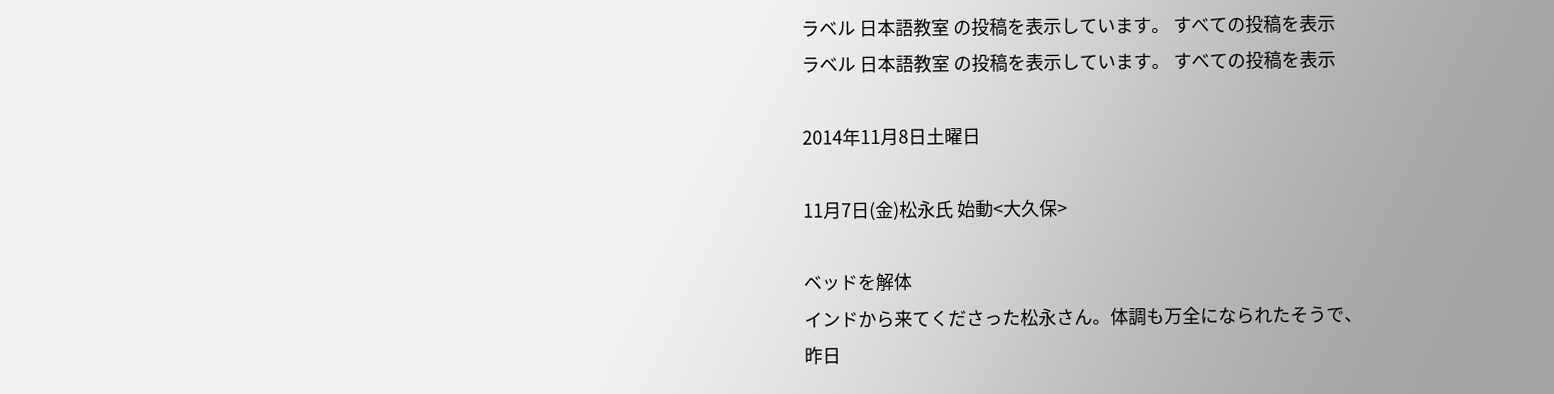ラベル 日本語教室 の投稿を表示しています。 すべての投稿を表示
ラベル 日本語教室 の投稿を表示しています。 すべての投稿を表示

2014年11月8日土曜日

11月7日(金)松永氏 始動<大久保>

ベッドを解体
インドから来てくださった松永さん。体調も万全になられたそうで、
昨日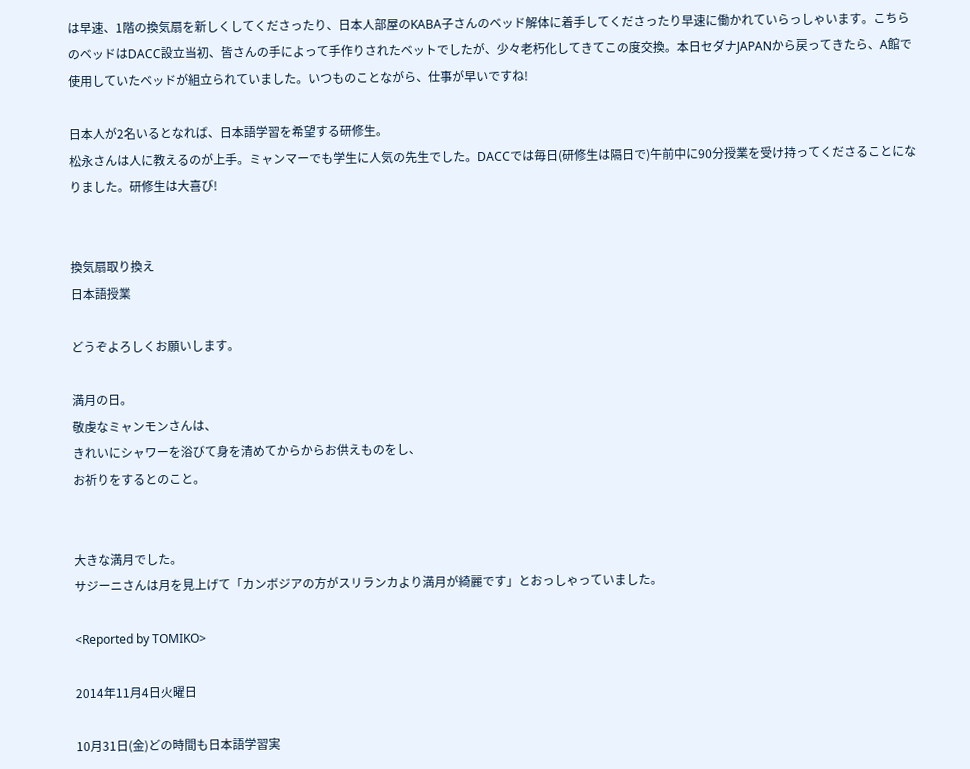は早速、1階の換気扇を新しくしてくださったり、日本人部屋のKABA子さんのベッド解体に着手してくださったり早速に働かれていらっしゃいます。こちらのベッドはDACC設立当初、皆さんの手によって手作りされたベットでしたが、少々老朽化してきてこの度交換。本日セダナJAPANから戻ってきたら、A館で使用していたベッドが組立られていました。いつものことながら、仕事が早いですね!

日本人が2名いるとなれば、日本語学習を希望する研修生。
松永さんは人に教えるのが上手。ミャンマーでも学生に人気の先生でした。DACCでは毎日(研修生は隔日で)午前中に90分授業を受け持ってくださることになりました。研修生は大喜び!


換気扇取り換え
日本語授業

どうぞよろしくお願いします。

満月の日。
敬虔なミャンモンさんは、
きれいにシャワーを浴びて身を清めてからからお供えものをし、
お祈りをするとのこと。


大きな満月でした。
サジーニさんは月を見上げて「カンボジアの方がスリランカより満月が綺麗です」とおっしゃっていました。

<Reported by TOMIKO>

2014年11月4日火曜日

10月31日(金)どの時間も日本語学習実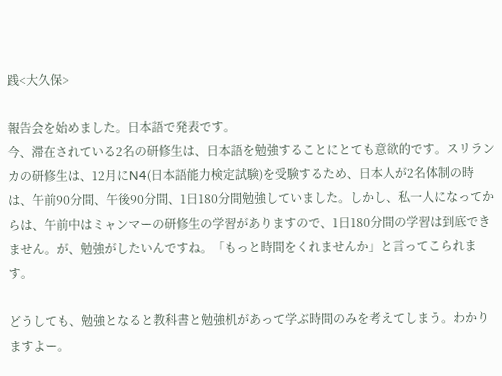践<大久保>

報告会を始めました。日本語で発表です。
今、滞在されている2名の研修生は、日本語を勉強することにとても意欲的です。スリランカの研修生は、12月にN4(日本語能力検定試験)を受験するため、日本人が2名体制の時は、午前90分間、午後90分間、1日180分間勉強していました。しかし、私一人になってからは、午前中はミャンマーの研修生の学習がありますので、1日180分間の学習は到底できません。が、勉強がしたいんですね。「もっと時間をくれませんか」と言ってこられます。

どうしても、勉強となると教科書と勉強机があって学ぶ時間のみを考えてしまう。わかりますよー。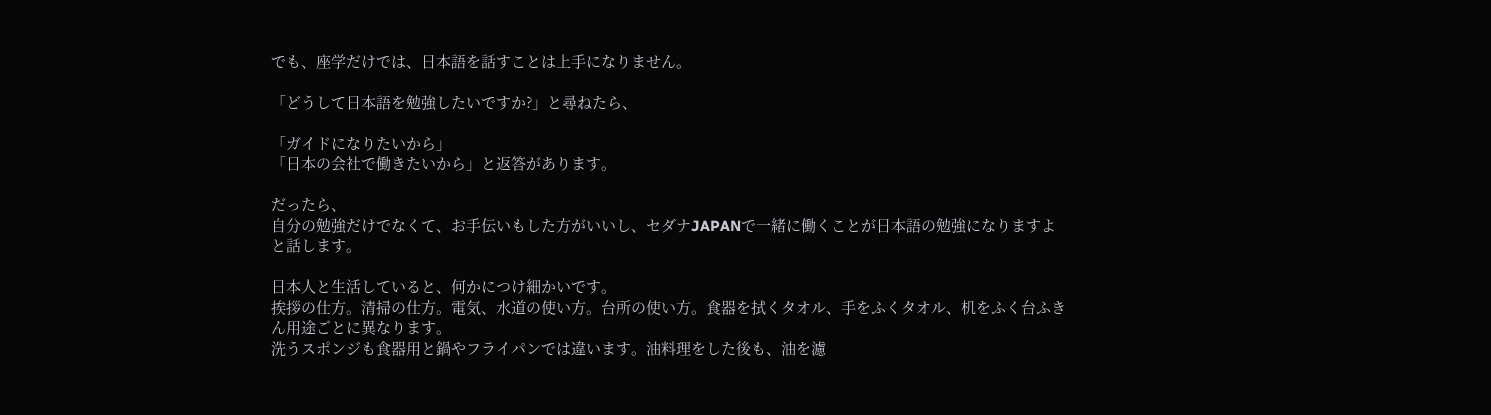でも、座学だけでは、日本語を話すことは上手になりません。

「どうして日本語を勉強したいですか?」と尋ねたら、

「ガイドになりたいから」
「日本の会社で働きたいから」と返答があります。

だったら、
自分の勉強だけでなくて、お手伝いもした方がいいし、セダナJAPANで一緒に働くことが日本語の勉強になりますよと話します。

日本人と生活していると、何かにつけ細かいです。
挨拶の仕方。清掃の仕方。電気、水道の使い方。台所の使い方。食器を拭くタオル、手をふくタオル、机をふく台ふきん用途ごとに異なります。
洗うスポンジも食器用と鍋やフライパンでは違います。油料理をした後も、油を濾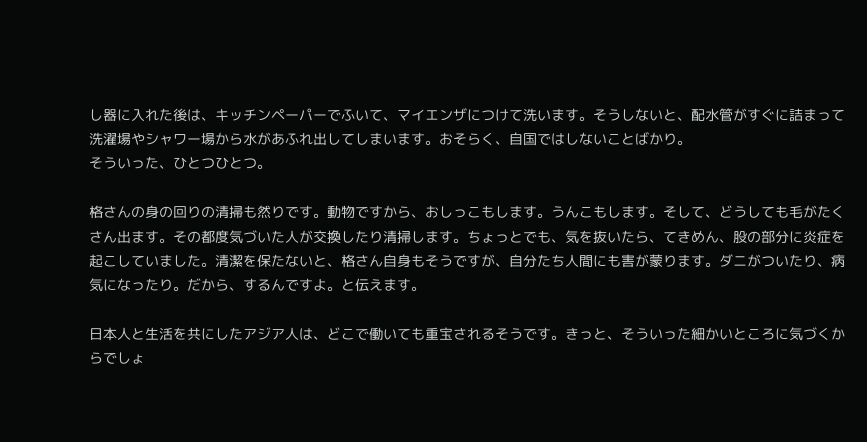し器に入れた後は、キッチンペーパーでふいて、マイエンザにつけて洗います。そうしないと、配水管がすぐに詰まって洗濯場やシャワー場から水があふれ出してしまいます。おそらく、自国ではしないことばかり。
そういった、ひとつひとつ。

格さんの身の回りの清掃も然りです。動物ですから、おしっこもします。うんこもします。そして、どうしても毛がたくさん出ます。その都度気づいた人が交換したり清掃します。ちょっとでも、気を抜いたら、てきめん、股の部分に炎症を起こしていました。清潔を保たないと、格さん自身もそうですが、自分たち人間にも害が蒙ります。ダニがついたり、病気になったり。だから、するんですよ。と伝えます。

日本人と生活を共にしたアジア人は、どこで働いても重宝されるそうです。きっと、そういった細かいところに気づくからでしょ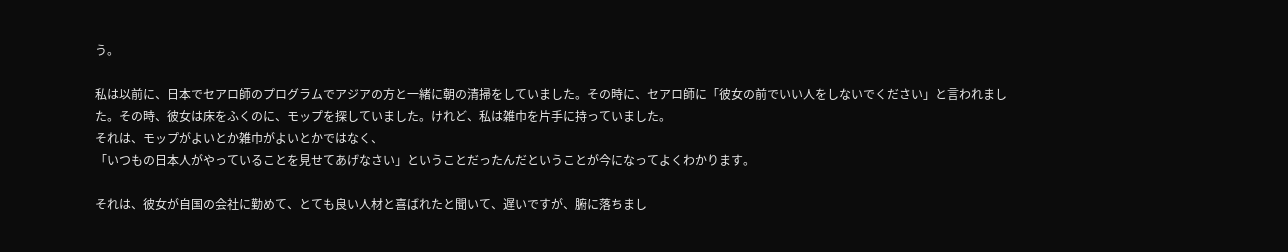う。

私は以前に、日本でセアロ師のプログラムでアジアの方と一緒に朝の清掃をしていました。その時に、セアロ師に「彼女の前でいい人をしないでください」と言われました。その時、彼女は床をふくのに、モップを探していました。けれど、私は雑巾を片手に持っていました。
それは、モップがよいとか雑巾がよいとかではなく、
「いつもの日本人がやっていることを見せてあげなさい」ということだったんだということが今になってよくわかります。

それは、彼女が自国の会社に勤めて、とても良い人材と喜ばれたと聞いて、遅いですが、腑に落ちまし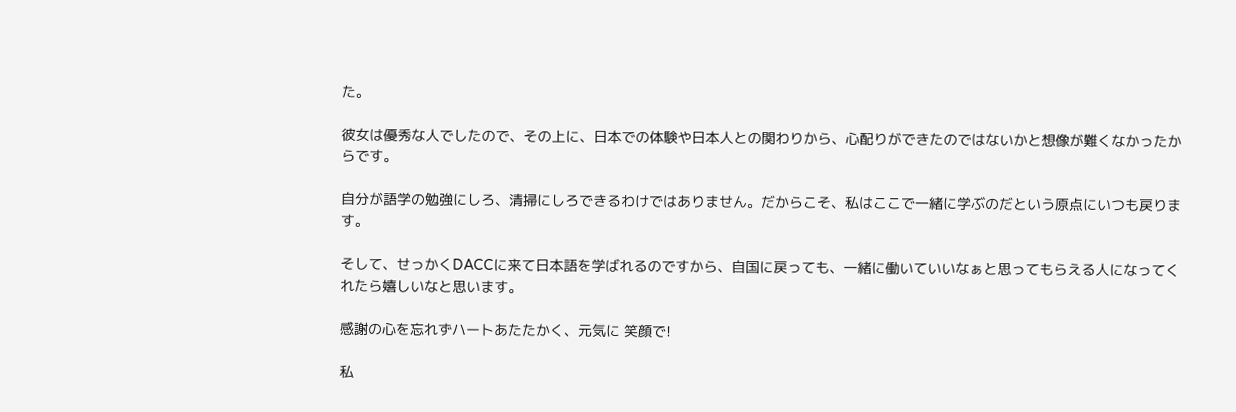た。

彼女は優秀な人でしたので、その上に、日本での体験や日本人との関わりから、心配りができたのではないかと想像が難くなかったからです。

自分が語学の勉強にしろ、清掃にしろできるわけではありません。だからこそ、私はここで一緒に学ぶのだという原点にいつも戻ります。

そして、せっかくDACCに来て日本語を学ばれるのですから、自国に戻っても、一緒に働いていいなぁと思ってもらえる人になってくれたら嬉しいなと思います。

感謝の心を忘れずハートあたたかく、元気に 笑顔で!

私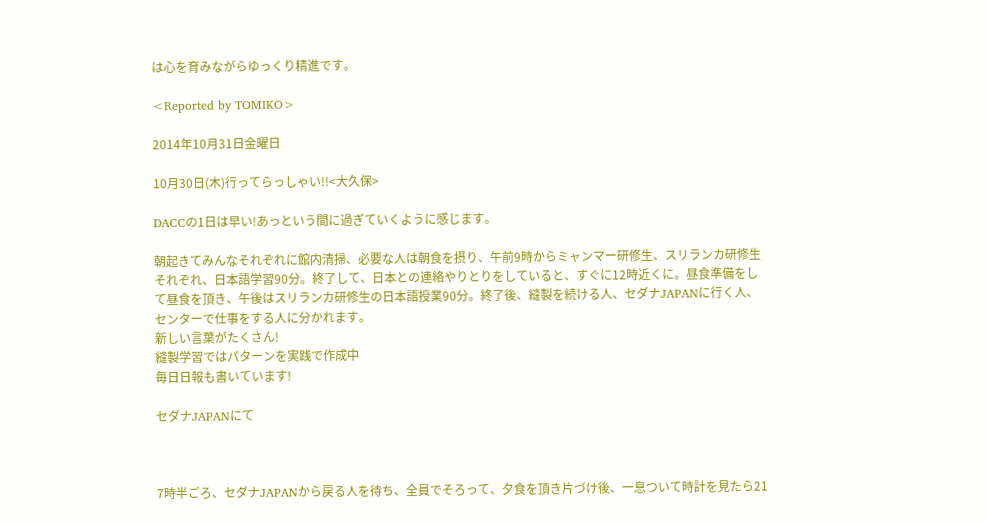は心を育みながらゆっくり精進です。

<Reported by TOMIKO>

2014年10月31日金曜日

10月30日(木)行ってらっしゃい!!<大久保>

DACCの1日は早い!あっという間に過ぎていくように感じます。

朝起きてみんなそれぞれに館内清掃、必要な人は朝食を摂り、午前9時からミャンマー研修生、スリランカ研修生それぞれ、日本語学習90分。終了して、日本との連絡やりとりをしていると、すぐに12時近くに。昼食準備をして昼食を頂き、午後はスリランカ研修生の日本語授業90分。終了後、縫製を続ける人、セダナJAPANに行く人、センターで仕事をする人に分かれます。
新しい言葉がたくさん!
縫製学習ではパターンを実践で作成中
毎日日報も書いています!

セダナJAPANにて



7時半ごろ、セダナJAPANから戻る人を待ち、全員でそろって、夕食を頂き片づけ後、一息ついて時計を見たら21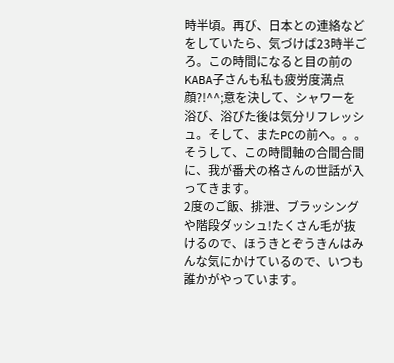時半頃。再び、日本との連絡などをしていたら、気づけば23時半ごろ。この時間になると目の前のKABA子さんも私も疲労度満点顔?!^^;意を決して、シャワーを浴び、浴びた後は気分リフレッシュ。そして、またPCの前へ。。。
そうして、この時間軸の合間合間に、我が番犬の格さんの世話が入ってきます。
2度のご飯、排泄、ブラッシングや階段ダッシュ!たくさん毛が抜けるので、ほうきとぞうきんはみんな気にかけているので、いつも誰かがやっています。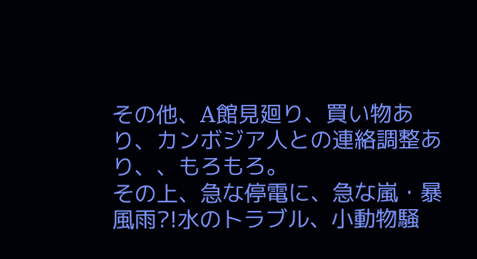その他、A館見廻り、買い物あり、カンボジア人との連絡調整あり、、もろもろ。
その上、急な停電に、急な嵐・暴風雨?!水のトラブル、小動物騒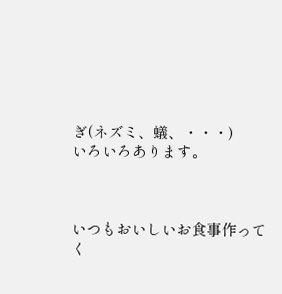ぎ(ネズミ、蟻、・・・)
いろいろあります。



いつもおいしいお食事作ってく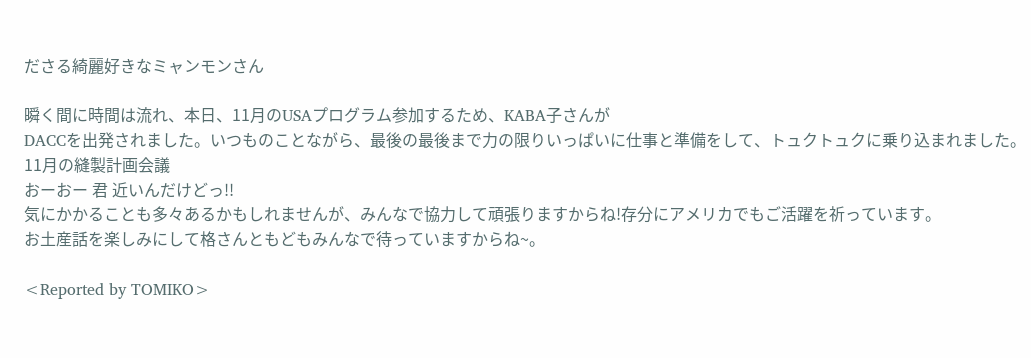ださる綺麗好きなミャンモンさん

瞬く間に時間は流れ、本日、11月のUSAプログラム参加するため、KABA子さんが
DACCを出発されました。いつものことながら、最後の最後まで力の限りいっぱいに仕事と準備をして、トュクトュクに乗り込まれました。
11月の縫製計画会議
おーおー 君 近いんだけどっ!!
気にかかることも多々あるかもしれませんが、みんなで協力して頑張りますからね!存分にアメリカでもご活躍を祈っています。
お土産話を楽しみにして格さんともどもみんなで待っていますからね~。

<Reported by TOMIKO>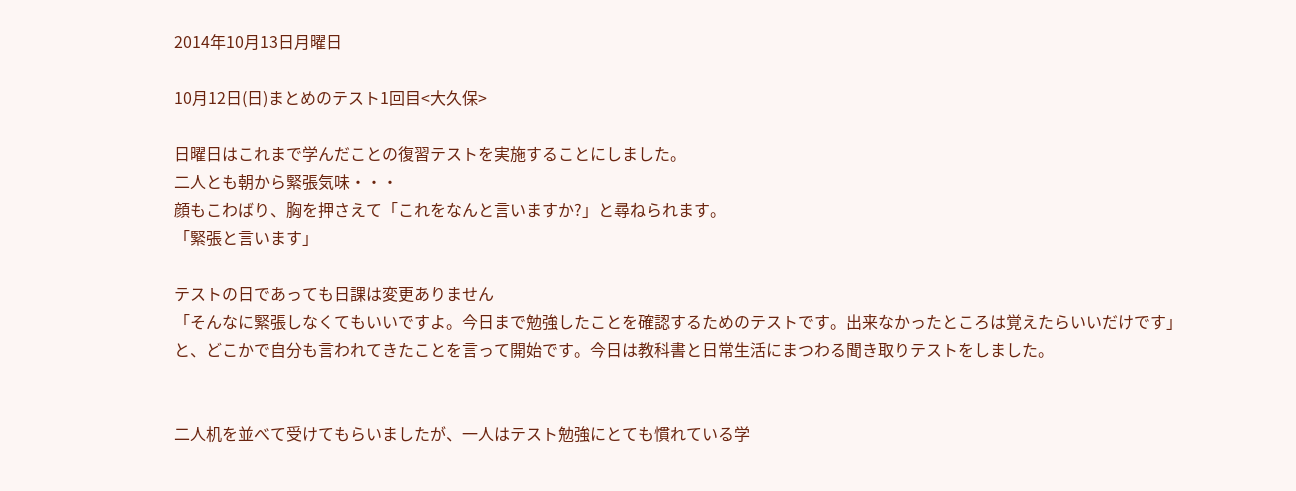2014年10月13日月曜日

10月12日(日)まとめのテスト1回目<大久保>

日曜日はこれまで学んだことの復習テストを実施することにしました。
二人とも朝から緊張気味・・・
顔もこわばり、胸を押さえて「これをなんと言いますか?」と尋ねられます。
「緊張と言います」

テストの日であっても日課は変更ありません
「そんなに緊張しなくてもいいですよ。今日まで勉強したことを確認するためのテストです。出来なかったところは覚えたらいいだけです」
と、どこかで自分も言われてきたことを言って開始です。今日は教科書と日常生活にまつわる聞き取りテストをしました。


二人机を並べて受けてもらいましたが、一人はテスト勉強にとても慣れている学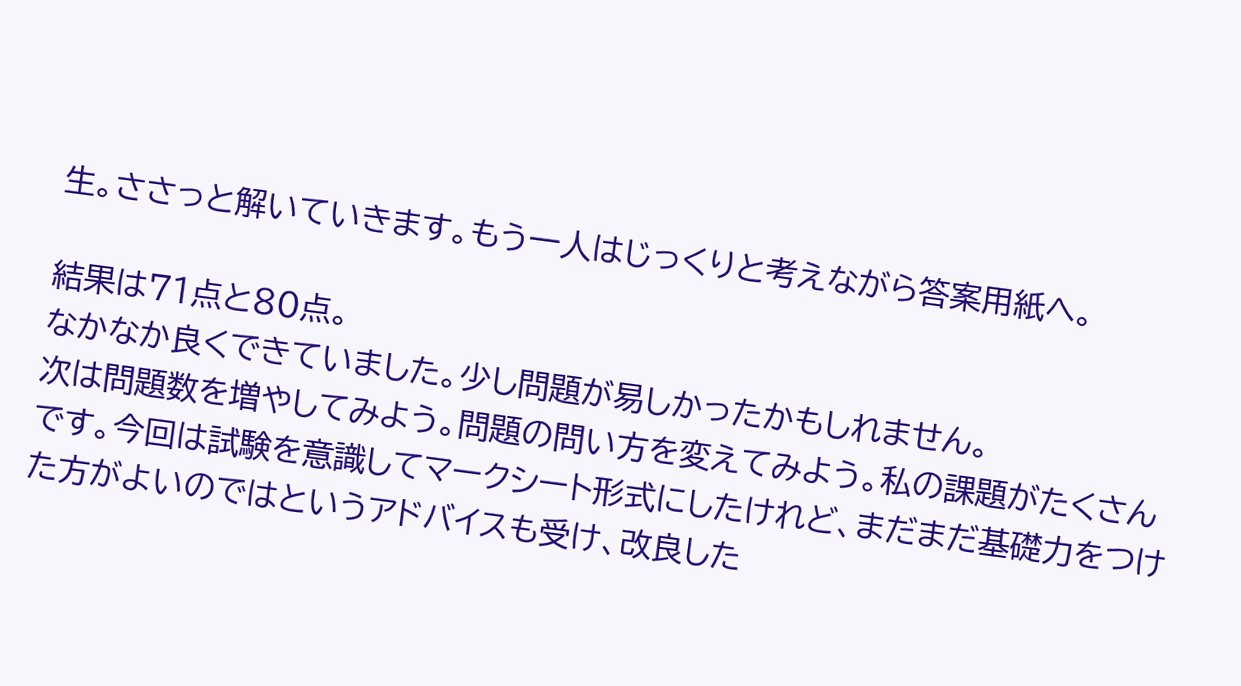生。ささっと解いていきます。もう一人はじっくりと考えながら答案用紙へ。

結果は71点と80点。
なかなか良くできていました。少し問題が易しかったかもしれません。
次は問題数を増やしてみよう。問題の問い方を変えてみよう。私の課題がたくさんです。今回は試験を意識してマークシート形式にしたけれど、まだまだ基礎力をつけた方がよいのではというアドバイスも受け、改良した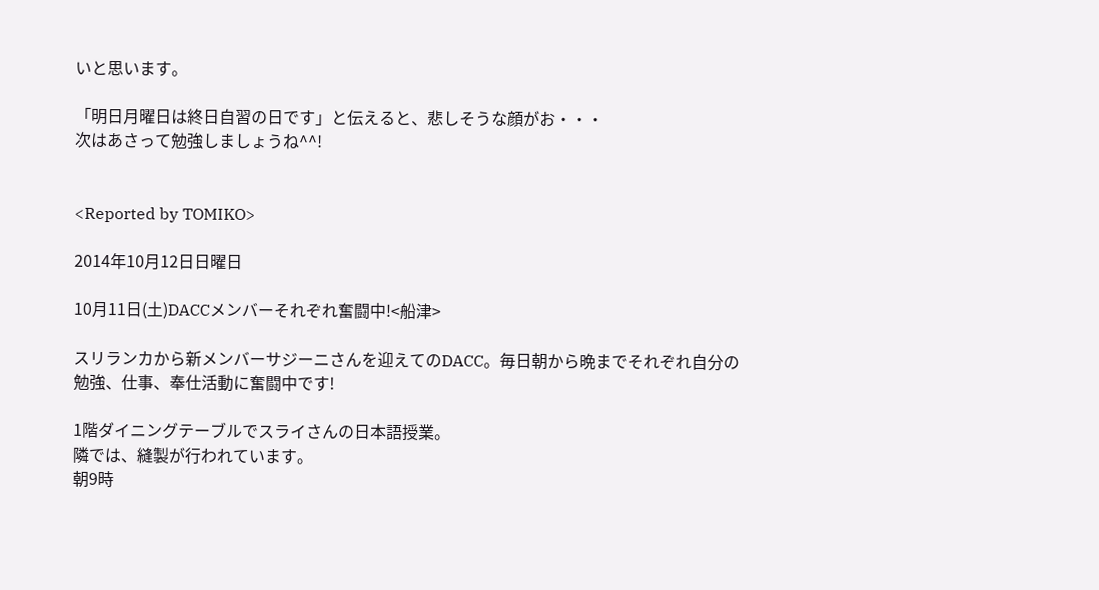いと思います。

「明日月曜日は終日自習の日です」と伝えると、悲しそうな顔がお・・・
次はあさって勉強しましょうね^^!


<Reported by TOMIKO>

2014年10月12日日曜日

10月11日(土)DACCメンバーそれぞれ奮闘中!<船津>

スリランカから新メンバーサジーニさんを迎えてのDACC。毎日朝から晩までそれぞれ自分の勉強、仕事、奉仕活動に奮闘中です!

1階ダイニングテーブルでスライさんの日本語授業。
隣では、縫製が行われています。
朝9時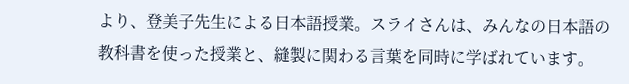より、登美子先生による日本語授業。スライさんは、みんなの日本語の教科書を使った授業と、縫製に関わる言葉を同時に学ばれています。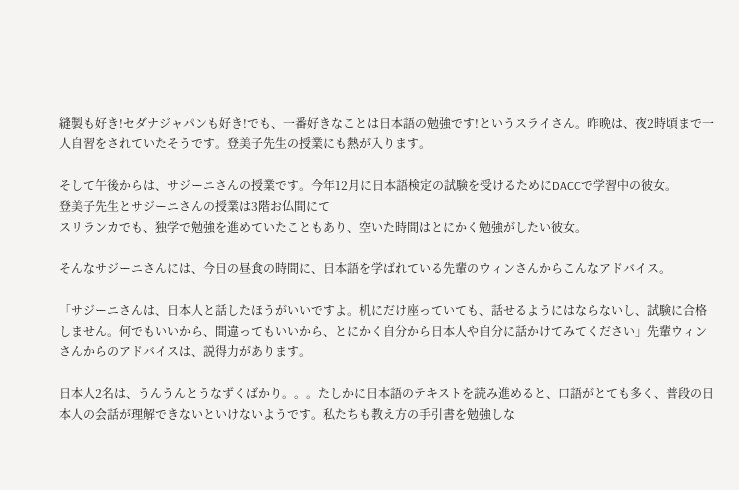縫製も好き!セダナジャパンも好き!でも、一番好きなことは日本語の勉強です!というスライさん。昨晩は、夜2時頃まで一人自習をされていたそうです。登美子先生の授業にも熱が入ります。

そして午後からは、サジーニさんの授業です。今年12月に日本語検定の試験を受けるためにDACCで学習中の彼女。
登美子先生とサジーニさんの授業は3階お仏間にて
スリランカでも、独学で勉強を進めていたこともあり、空いた時間はとにかく勉強がしたい彼女。

そんなサジーニさんには、今日の昼食の時間に、日本語を学ばれている先輩のウィンさんからこんなアドバイス。

「サジーニさんは、日本人と話したほうがいいですよ。机にだけ座っていても、話せるようにはならないし、試験に合格しません。何でもいいから、間違ってもいいから、とにかく自分から日本人や自分に話かけてみてください」先輩ウィンさんからのアドバイスは、説得力があります。

日本人2名は、うんうんとうなずくばかり。。。たしかに日本語のテキストを読み進めると、口語がとても多く、普段の日本人の会話が理解できないといけないようです。私たちも教え方の手引書を勉強しな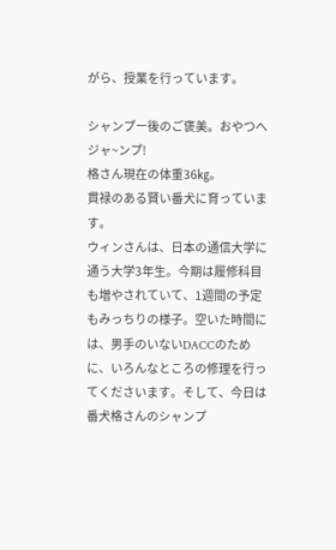がら、授業を行っています。

シャンプー後のご褒美。おやつへジャ~ンプ!
格さん現在の体重36㎏。
貫禄のある賢い番犬に育っています。
ウィンさんは、日本の通信大学に通う大学3年生。今期は履修科目も増やされていて、1週間の予定もみっちりの様子。空いた時間には、男手のいないDACCのために、いろんなところの修理を行ってくださいます。そして、今日は番犬格さんのシャンプ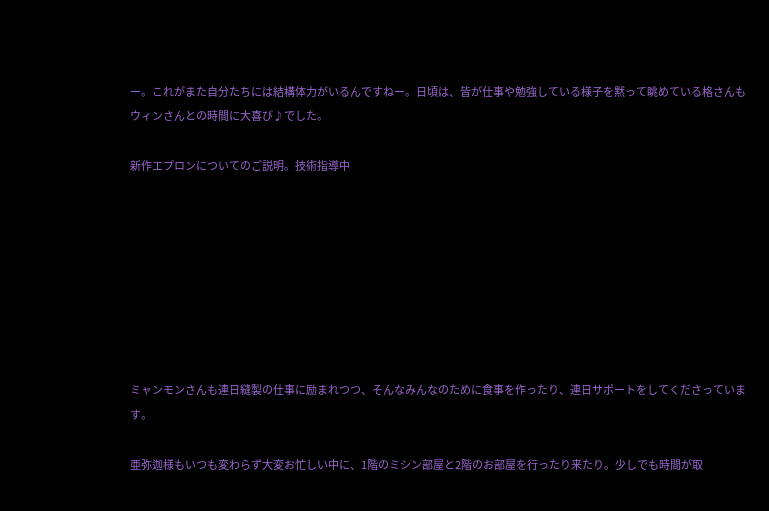ー。これがまた自分たちには結構体力がいるんですねー。日頃は、皆が仕事や勉強している様子を黙って眺めている格さんもウィンさんとの時間に大喜び♪でした。

新作エプロンについてのご説明。技術指導中








ミャンモンさんも連日縫製の仕事に励まれつつ、そんなみんなのために食事を作ったり、連日サポートをしてくださっています。

亜弥迦様もいつも変わらず大変お忙しい中に、1階のミシン部屋と2階のお部屋を行ったり来たり。少しでも時間が取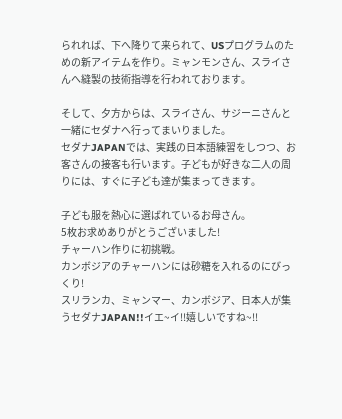られれば、下へ降りて来られて、USプログラムのための新アイテムを作り。ミャンモンさん、スライさんへ縫製の技術指導を行われております。

そして、夕方からは、スライさん、サジーニさんと一緒にセダナへ行ってまいりました。
セダナJAPANでは、実践の日本語練習をしつつ、お客さんの接客も行います。子どもが好きな二人の周りには、すぐに子ども達が集まってきます。

子ども服を熱心に選ばれているお母さん。
5枚お求めありがとうございました!
チャーハン作りに初挑戦。
カンボジアのチャーハンには砂糖を入れるのにびっくり!
スリランカ、ミャンマー、カンボジア、日本人が集うセダナJAPAN!!イエ~イ!!嬉しいですね~!!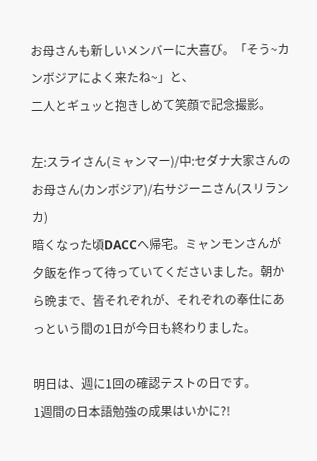お母さんも新しいメンバーに大喜び。「そう~カンボジアによく来たね~」と、
二人とギュッと抱きしめて笑顔で記念撮影。

左:スライさん(ミャンマー)/中:セダナ大家さんのお母さん(カンボジア)/右サジーニさん(スリランカ)
暗くなった頃DACCへ帰宅。ミャンモンさんが夕飯を作って待っていてくださいました。朝から晩まで、皆それぞれが、それぞれの奉仕にあっという間の1日が今日も終わりました。

明日は、週に1回の確認テストの日です。
1週間の日本語勉強の成果はいかに?!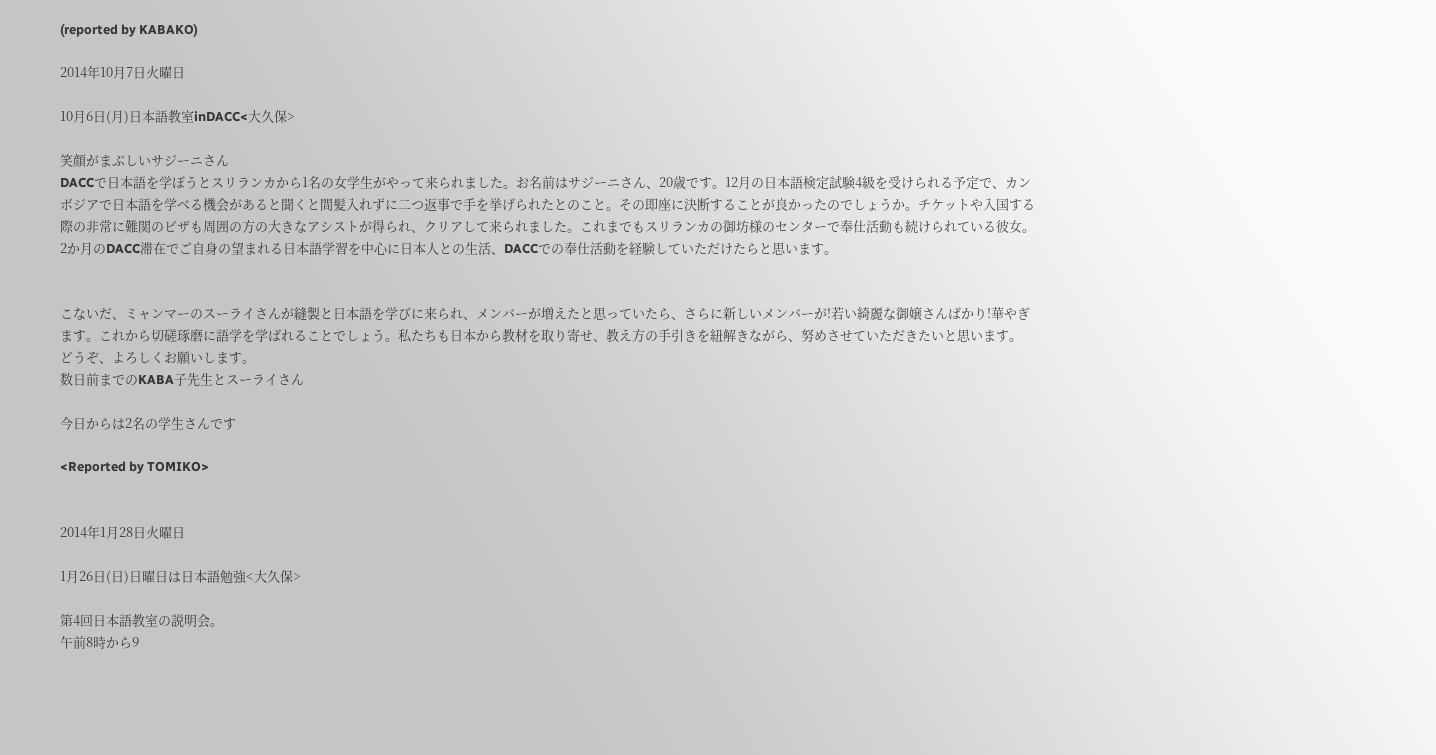(reported by KABAKO)

2014年10月7日火曜日

10月6日(月)日本語教室inDACC<大久保>

笑顔がまぶしいサジーニさん
DACCで日本語を学ぼうとスリランカから1名の女学生がやって来られました。お名前はサジーニさん、20歳です。12月の日本語検定試験4級を受けられる予定で、カンボジアで日本語を学べる機会があると聞くと間髪入れずに二つ返事で手を挙げられたとのこと。その即座に決断することが良かったのでしょうか。チケットや入国する際の非常に難関のビザも周囲の方の大きなアシストが得られ、クリアして来られました。これまでもスリランカの御坊様のセンターで奉仕活動も続けられている彼女。2か月のDACC滞在でご自身の望まれる日本語学習を中心に日本人との生活、DACCでの奉仕活動を経験していただけたらと思います。


こないだ、ミャンマーのスーライさんが縫製と日本語を学びに来られ、メンバーが増えたと思っていたら、さらに新しいメンバーが!若い綺麗な御嬢さんばかり!華やぎます。これから切磋琢磨に語学を学ばれることでしょう。私たちも日本から教材を取り寄せ、教え方の手引きを紐解きながら、努めさせていただきたいと思います。
どうぞ、よろしくお願いします。
数日前までのKABA子先生とスーライさん

今日からは2名の学生さんです

<Reported by TOMIKO>


2014年1月28日火曜日

1月26日(日)日曜日は日本語勉強<大久保>

第4回日本語教室の説明会。
午前8時から9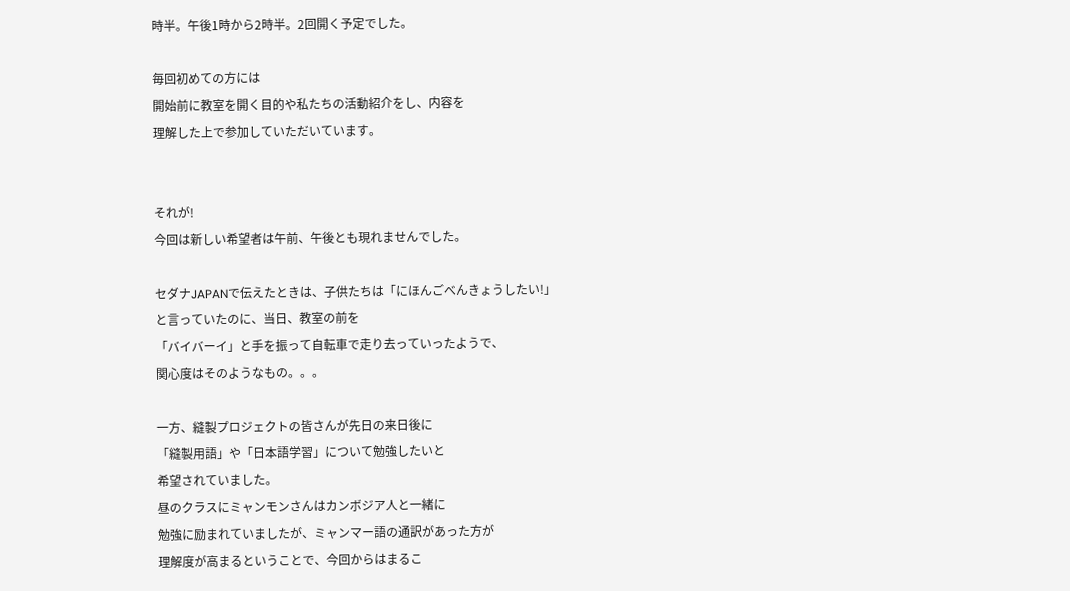時半。午後1時から2時半。2回開く予定でした。

毎回初めての方には
開始前に教室を開く目的や私たちの活動紹介をし、内容を
理解した上で参加していただいています。


それが!
今回は新しい希望者は午前、午後とも現れませんでした。

セダナJAPANで伝えたときは、子供たちは「にほんごべんきょうしたい!」
と言っていたのに、当日、教室の前を
「バイバーイ」と手を振って自転車で走り去っていったようで、
関心度はそのようなもの。。。

一方、縫製プロジェクトの皆さんが先日の来日後に
「縫製用語」や「日本語学習」について勉強したいと
希望されていました。
昼のクラスにミャンモンさんはカンボジア人と一緒に
勉強に励まれていましたが、ミャンマー語の通訳があった方が
理解度が高まるということで、今回からはまるこ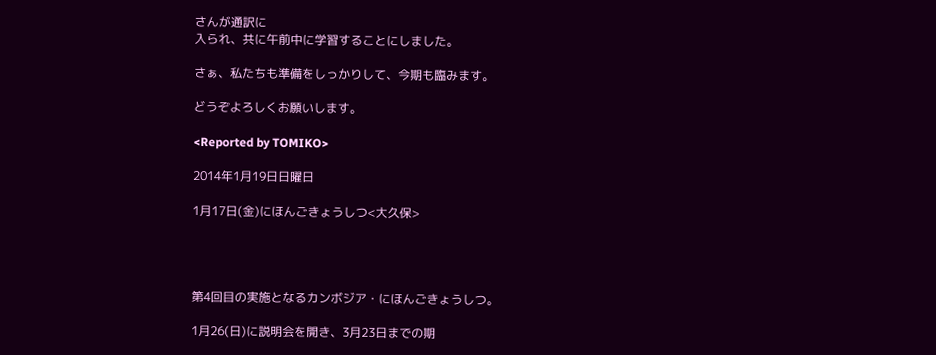さんが通訳に
入られ、共に午前中に学習することにしました。

さぁ、私たちも準備をしっかりして、今期も臨みます。

どうぞよろしくお願いします。

<Reported by TOMIKO>

2014年1月19日日曜日

1月17日(金)にほんごきょうしつ<大久保>




第4回目の実施となるカンボジア・にほんごきょうしつ。

1月26(日)に説明会を開き、3月23日までの期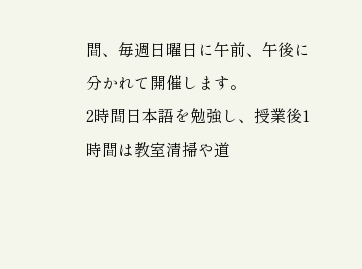間、毎週日曜日に午前、午後に分かれて開催します。
2時間日本語を勉強し、授業後1時間は教室清掃や道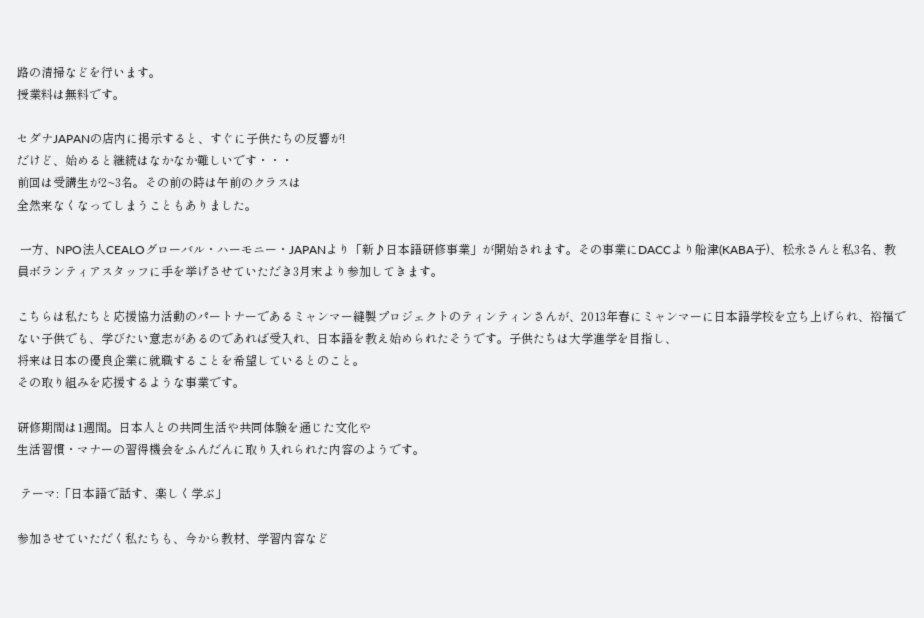路の清掃などを行います。
授業料は無料です。

セダナJAPANの店内に掲示すると、すぐに子供たちの反響が!
だけど、始めると継続はなかなか難しいです・・・
前回は受講生が2~3名。その前の時は午前のクラスは
全然来なくなってしまうこともありました。

 一方、NPO法人CEALOグローバル・ハーモニー・JAPANより「新♪日本語研修事業」が開始されます。その事業にDACCより船津(KABA子)、松永さんと私3名、教員ボランティアスタッフに手を挙げさせていただき3月末より参加してきます。

こちらは私たちと応援協力活動のパートナーであるミャンマー縫製プロジェクトのティンティンさんが、2013年春にミャンマーに日本語学校を立ち上げられ、裕福でない子供でも、学びたい意志があるのであれば受入れ、日本語を教え始められたそうです。子供たちは大学進学を目指し、
将来は日本の優良企業に就職することを希望しているとのこと。
その取り組みを応援するような事業です。

研修期間は1週間。日本人との共同生活や共同体験を通じた文化や
生活習慣・マナーの習得機会をふんだんに取り入れられた内容のようです。

 テーマ:「日本語で話す、楽しく学ぶ」

参加させていただく私たちも、今から教材、学習内容など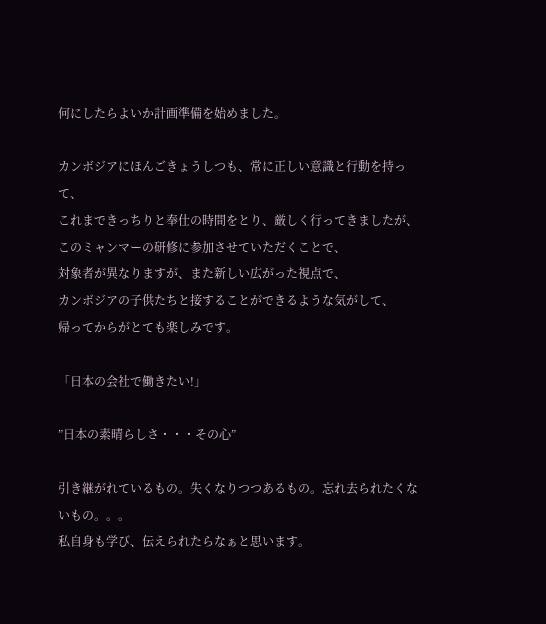何にしたらよいか計画準備を始めました。

カンボジアにほんごきょうしつも、常に正しい意識と行動を持って、
これまできっちりと奉仕の時間をとり、厳しく行ってきましたが、
このミャンマーの研修に参加させていただくことで、
対象者が異なりますが、また新しい広がった視点で、
カンボジアの子供たちと接することができるような気がして、
帰ってからがとても楽しみです。

「日本の会社で働きたい!」

”日本の素晴らしさ・・・その心”

引き継がれているもの。失くなりつつあるもの。忘れ去られたくないもの。。。
私自身も学び、伝えられたらなぁと思います。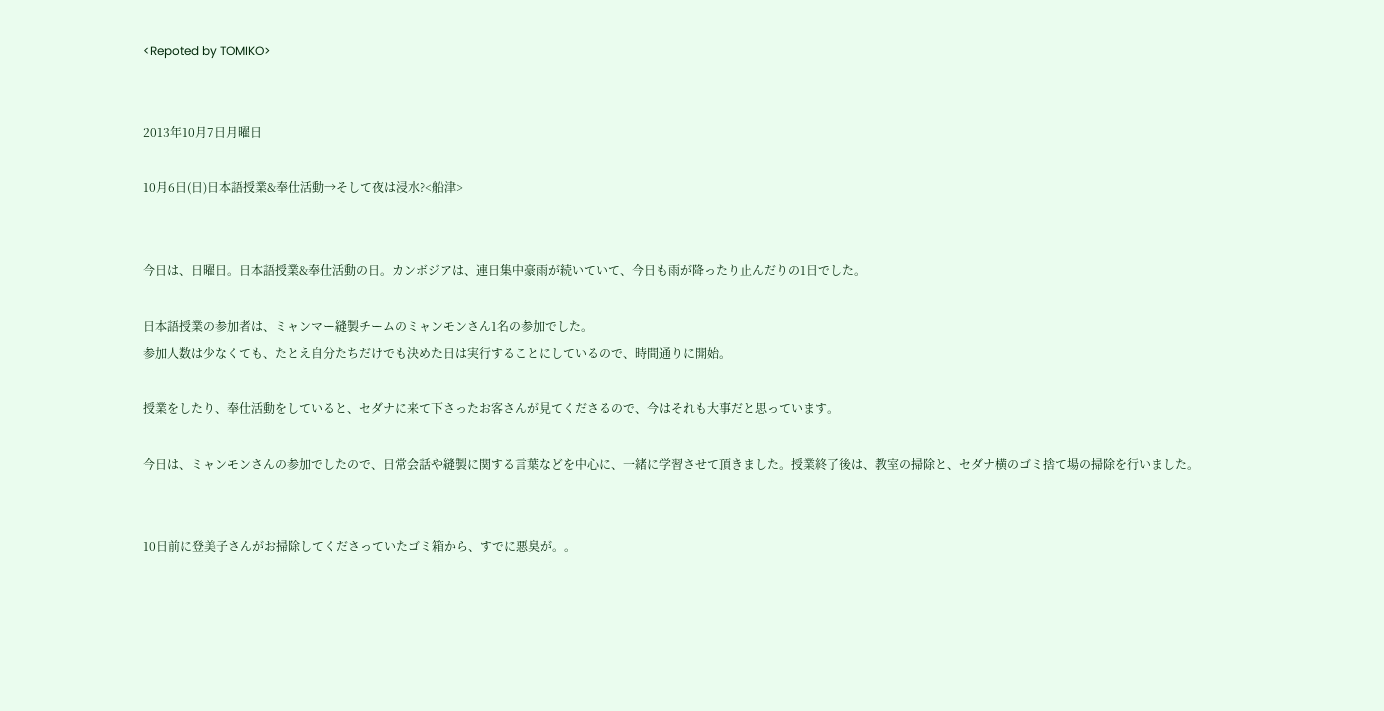<Repoted by TOMIKO>


2013年10月7日月曜日

10月6日(日)日本語授業&奉仕活動→そして夜は浸水?<船津>


今日は、日曜日。日本語授業&奉仕活動の日。カンボジアは、連日集中豪雨が続いていて、今日も雨が降ったり止んだりの1日でした。

日本語授業の参加者は、ミャンマー縫製チームのミャンモンさん1名の参加でした。
参加人数は少なくても、たとえ自分たちだけでも決めた日は実行することにしているので、時間通りに開始。

授業をしたり、奉仕活動をしていると、セダナに来て下さったお客さんが見てくださるので、今はそれも大事だと思っています。

今日は、ミャンモンさんの参加でしたので、日常会話や縫製に関する言葉などを中心に、一緒に学習させて頂きました。授業終了後は、教室の掃除と、セダナ横のゴミ捨て場の掃除を行いました。


10日前に登美子さんがお掃除してくださっていたゴミ箱から、すでに悪臭が。。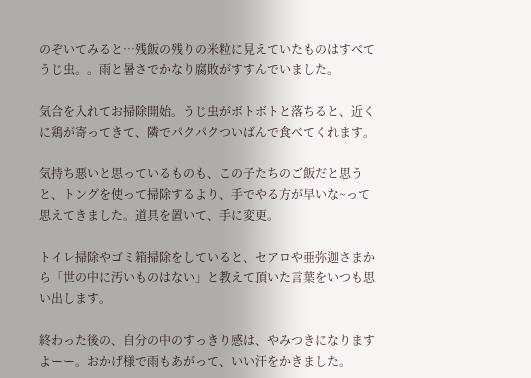のぞいてみると…残飯の残りの米粒に見えていたものはすべてうじ虫。。雨と暑さでかなり腐敗がすすんでいました。

気合を入れてお掃除開始。うじ虫がボトボトと落ちると、近くに鶏が寄ってきて、隣でパクパクついばんで食べてくれます。

気持ち悪いと思っているものも、この子たちのご飯だと思うと、トングを使って掃除するより、手でやる方が早いな~って思えてきました。道具を置いて、手に変更。

トイレ掃除やゴミ箱掃除をしていると、セアロや亜弥迦さまから「世の中に汚いものはない」と教えて頂いた言葉をいつも思い出します。

終わった後の、自分の中のすっきり感は、やみつきになりますよーー。おかげ様で雨もあがって、いい汗をかきました。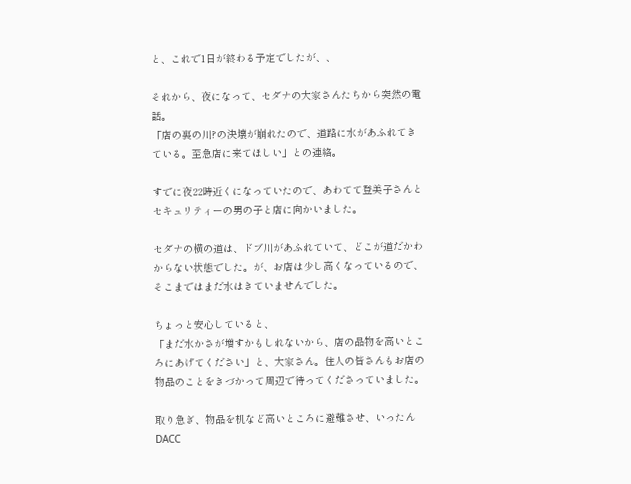と、これで1日が終わる予定でしたが、、

それから、夜になって、セダナの大家さんたちから突然の電話。
「店の裏の川?の決壊が崩れたので、道路に水があふれてきている。至急店に来てほしい」との連絡。

すでに夜22時近くになっていたので、あわてて登美子さんとセキュリティーの男の子と店に向かいました。

セダナの横の道は、ドブ川があふれていて、どこが道だかわからない状態でした。が、お店は少し高くなっているので、そこまではまだ水はきていませんでした。

ちょっと安心していると、
「まだ水かさが増すかもしれないから、店の品物を高いところにあげてください」と、大家さん。住人の皆さんもお店の物品のことをきづかって周辺で待ってくださっていました。

取り急ぎ、物品を机など高いところに避難させ、いったんDACC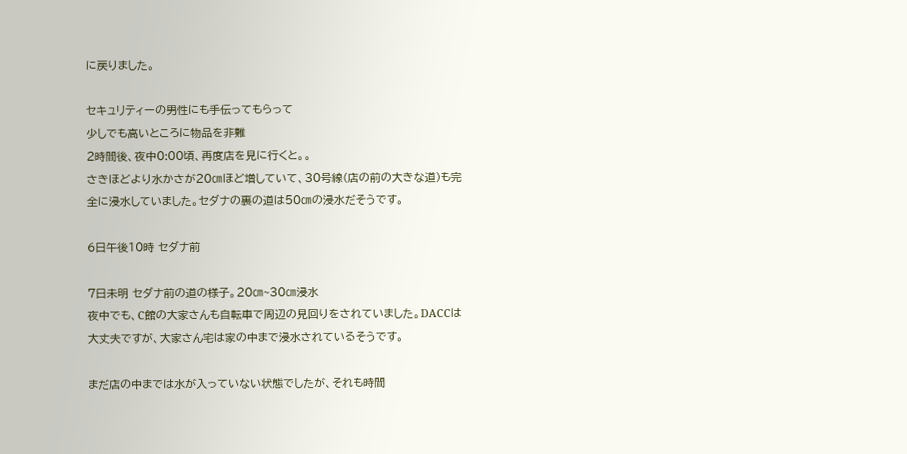に戻りました。

セキュリティーの男性にも手伝ってもらって
少しでも高いところに物品を非難
2時間後、夜中0:00頃、再度店を見に行くと。。
さきほどより水かさが20㎝ほど増していて、30号線(店の前の大きな道)も完全に浸水していました。セダナの裏の道は50㎝の浸水だそうです。

6日午後10時 セダナ前

7日未明 セダナ前の道の様子。20㎝~30㎝浸水
夜中でも、C館の大家さんも自転車で周辺の見回りをされていました。DACCは大丈夫ですが、大家さん宅は家の中まで浸水されているそうです。

まだ店の中までは水が入っていない状態でしたが、それも時間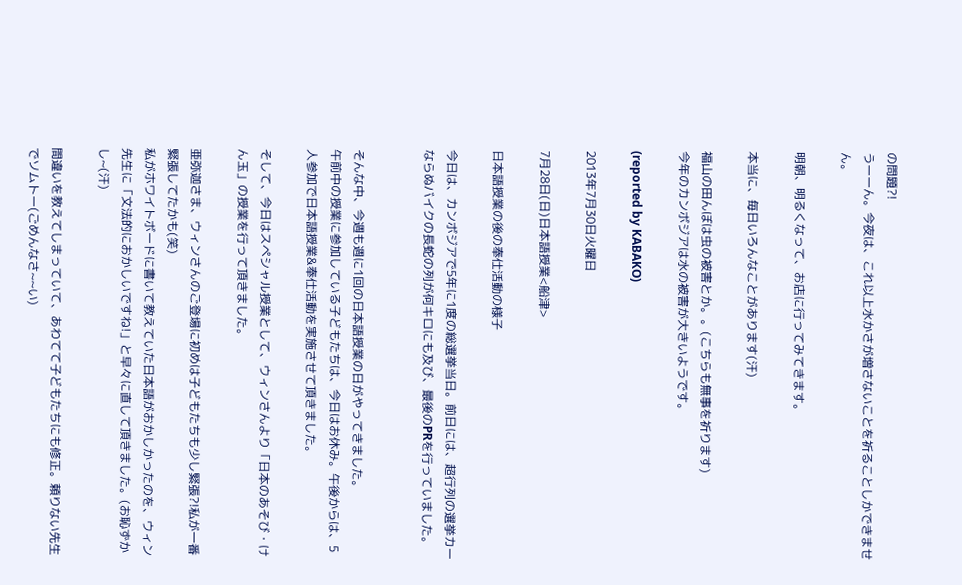の問題?!
うーーん。今夜は、これ以上水かさが増さないことを祈ることしかできません。

明朝、明るくなって、お店に行ってみてきます。

本当に、毎日いろんなことがあります(汗)

福山の田んぼは虫の被害とか。。(こちらも無事を祈ります)
今年のカンボジアは水の被害が大きいようです。

(reported by KABAKO)

2013年7月30日火曜日

7月28日(日)日本語授業<船津>

日本語授業の後の奉仕活動の様子

今日は、カンボジアで5年に1度の総選挙当日。前日には、超行列の選挙カーならぬバイクの長蛇の列が何キロにも及び、最後のPRを行っていました。


そんな中、今週も週に1回の日本語授業の日がやってきました。
午前中の授業に参加している子どもたちは、今日はお休み。午後からは、5人参加で日本語授業&奉仕活動を実施させて頂きました。

そして、今日はスペシャル授業として、ウィンさんより「日本のあそび・けん玉」の授業を行って頂きました。

亜弥迦さま、ウィンさんのご登場に初めは子どもたちも少し緊張?!私が一番緊張してたかも(笑)
私がホワイトボードに書いて教えていた日本語がおかしかったのを、ウィン先生に「文法的におかしいですね!」と早々に直して頂きました。(お恥ずかし~(汗)

間違いを教えてしまっていて、あわてて子どもたちにも修正。頼りない先生でソムトー(ごめんなさ~~い)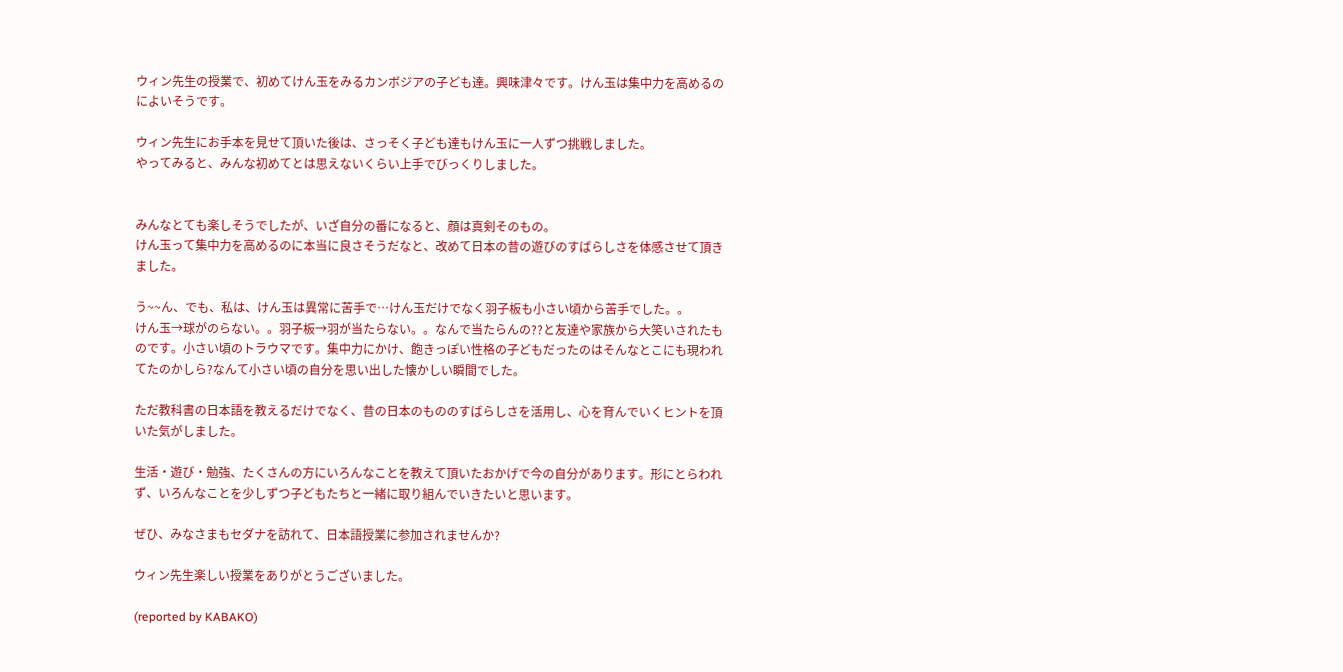ウィン先生の授業で、初めてけん玉をみるカンボジアの子ども達。興味津々です。けん玉は集中力を高めるのによいそうです。

ウィン先生にお手本を見せて頂いた後は、さっそく子ども達もけん玉に一人ずつ挑戦しました。
やってみると、みんな初めてとは思えないくらい上手でびっくりしました。


みんなとても楽しそうでしたが、いざ自分の番になると、顔は真剣そのもの。
けん玉って集中力を高めるのに本当に良さそうだなと、改めて日本の昔の遊びのすばらしさを体感させて頂きました。

う~~ん、でも、私は、けん玉は異常に苦手で…けん玉だけでなく羽子板も小さい頃から苦手でした。。
けん玉→球がのらない。。羽子板→羽が当たらない。。なんで当たらんの??と友達や家族から大笑いされたものです。小さい頃のトラウマです。集中力にかけ、飽きっぽい性格の子どもだったのはそんなとこにも現われてたのかしら?なんて小さい頃の自分を思い出した懐かしい瞬間でした。

ただ教科書の日本語を教えるだけでなく、昔の日本のもののすばらしさを活用し、心を育んでいくヒントを頂いた気がしました。

生活・遊び・勉強、たくさんの方にいろんなことを教えて頂いたおかげで今の自分があります。形にとらわれず、いろんなことを少しずつ子どもたちと一緒に取り組んでいきたいと思います。

ぜひ、みなさまもセダナを訪れて、日本語授業に参加されませんか?

ウィン先生楽しい授業をありがとうございました。

(reported by KABAKO)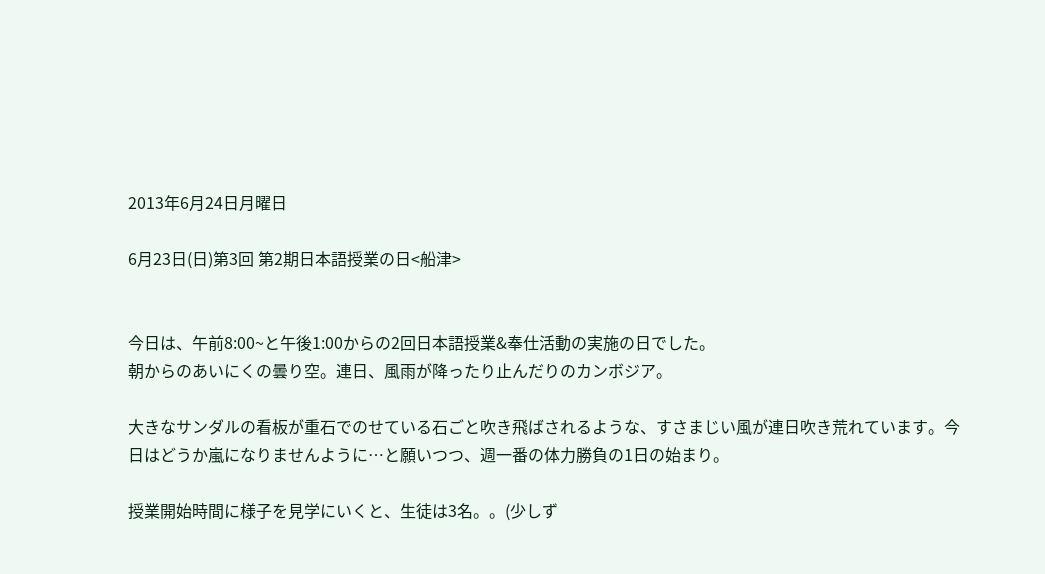2013年6月24日月曜日

6月23日(日)第3回 第2期日本語授業の日<船津>


今日は、午前8:00~と午後1:00からの2回日本語授業&奉仕活動の実施の日でした。
朝からのあいにくの曇り空。連日、風雨が降ったり止んだりのカンボジア。

大きなサンダルの看板が重石でのせている石ごと吹き飛ばされるような、すさまじい風が連日吹き荒れています。今日はどうか嵐になりませんように…と願いつつ、週一番の体力勝負の1日の始まり。

授業開始時間に様子を見学にいくと、生徒は3名。。(少しず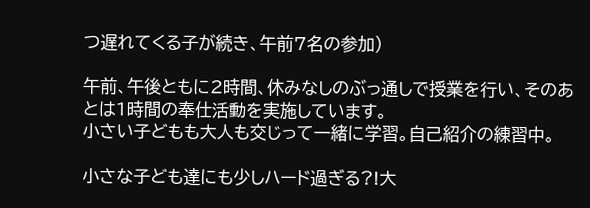つ遅れてくる子が続き、午前7名の参加)

午前、午後ともに2時間、休みなしのぶっ通しで授業を行い、そのあとは1時間の奉仕活動を実施しています。
小さい子どもも大人も交じって一緒に学習。自己紹介の練習中。

小さな子ども達にも少しハード過ぎる?!大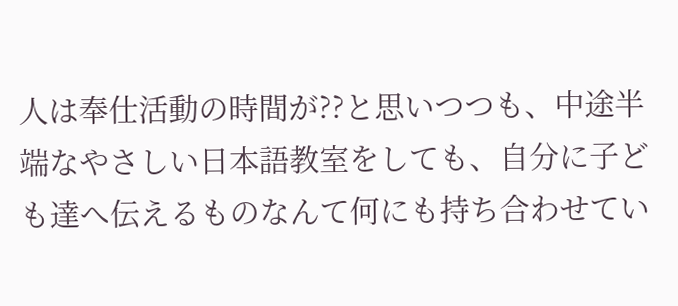人は奉仕活動の時間が??と思いつつも、中途半端なやさしい日本語教室をしても、自分に子ども達へ伝えるものなんて何にも持ち合わせてい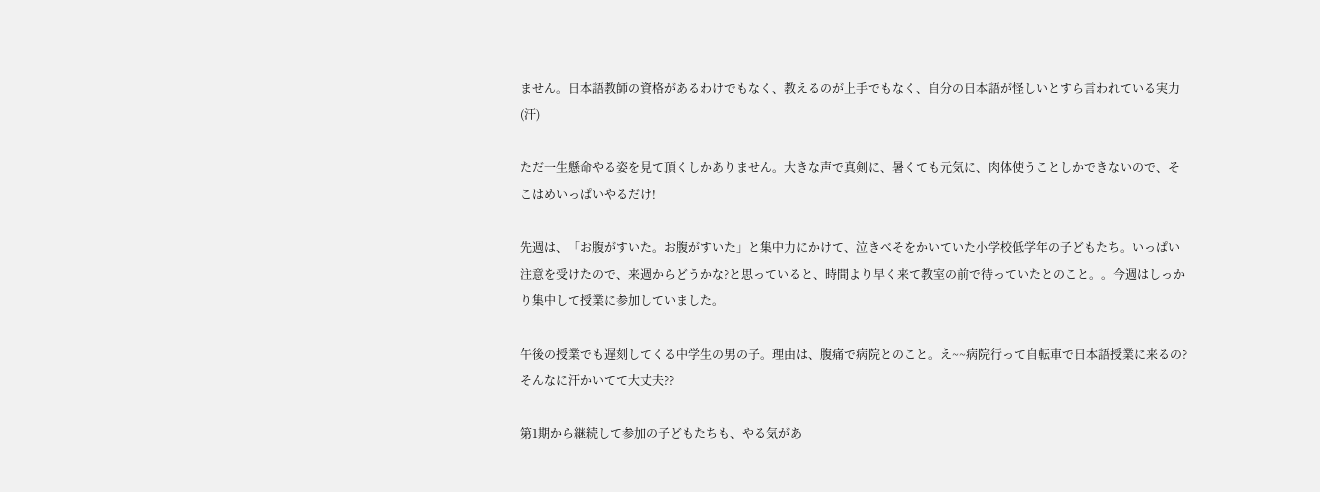ません。日本語教師の資格があるわけでもなく、教えるのが上手でもなく、自分の日本語が怪しいとすら言われている実力(汗)

ただ一生懸命やる姿を見て頂くしかありません。大きな声で真剣に、暑くても元気に、肉体使うことしかできないので、そこはめいっぱいやるだけ!

先週は、「お腹がすいた。お腹がすいた」と集中力にかけて、泣きべそをかいていた小学校低学年の子どもたち。いっぱい注意を受けたので、来週からどうかな?と思っていると、時間より早く来て教室の前で待っていたとのこと。。今週はしっかり集中して授業に参加していました。

午後の授業でも遅刻してくる中学生の男の子。理由は、腹痛で病院とのこと。え~~病院行って自転車で日本語授業に来るの?そんなに汗かいてて大丈夫??

第1期から継続して参加の子どもたちも、やる気があ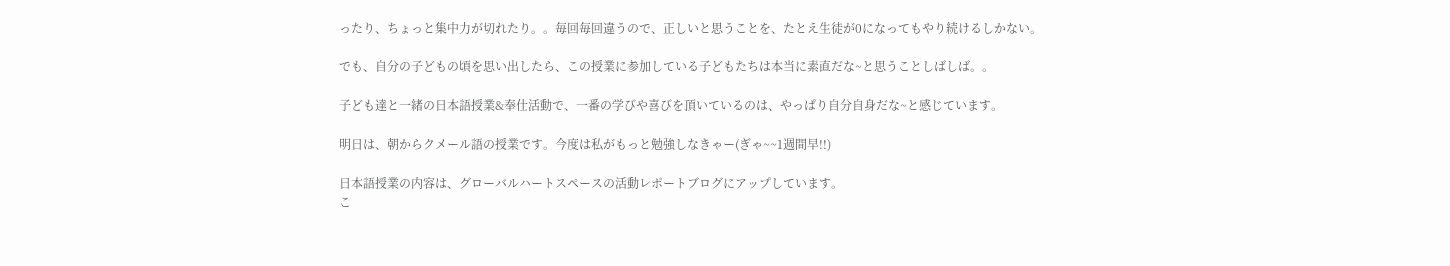ったり、ちょっと集中力が切れたり。。毎回毎回違うので、正しいと思うことを、たとえ生徒が0になってもやり続けるしかない。

でも、自分の子どもの頃を思い出したら、この授業に参加している子どもたちは本当に素直だな~と思うことしばしば。。

子ども達と一緒の日本語授業&奉仕活動で、一番の学びや喜びを頂いているのは、やっぱり自分自身だな~と感じています。

明日は、朝からクメール語の授業です。今度は私がもっと勉強しなきゃー(ぎゃ~~1週間早!!)

日本語授業の内容は、グローバルハートスペースの活動レポートブログにアップしています。
こ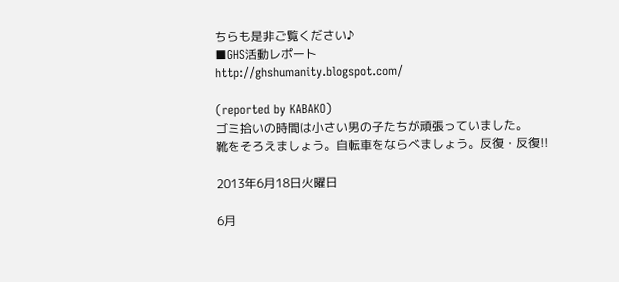ちらも是非ご覧ください♪
■GHS活動レポート
http://ghshumanity.blogspot.com/

(reported by KABAKO)
ゴミ拾いの時間は小さい男の子たちが頑張っていました。
靴をそろえましょう。自転車をならべましょう。反復・反復!!

2013年6月18日火曜日

6月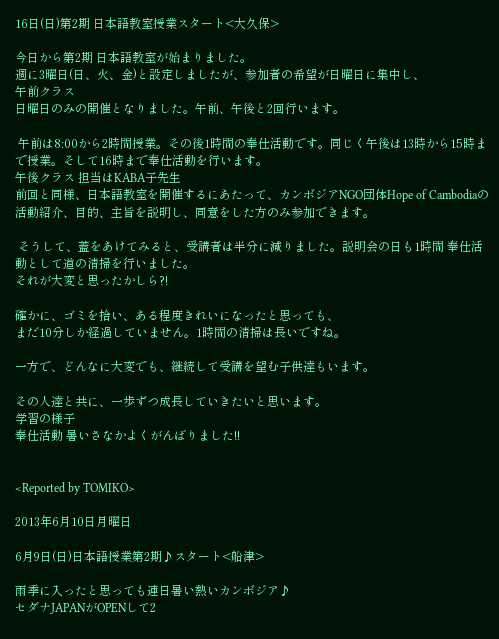16日(日)第2期 日本語教室授業スタート<大久保>

今日から第2期 日本語教室が始まりました。
週に3曜日(日、火、金)と設定しましたが、参加者の希望が日曜日に集中し、
午前クラス
日曜日のみの開催となりました。午前、午後と2回行います。

 午前は8:00から2時間授業。その後1時間の奉仕活動です。同じく午後は13時から15時まで授業。そして16時まで奉仕活動を行います。
午後クラス 担当はKABA子先生
前回と同様、日本語教室を開催するにあたって、カンボジアNGO団体Hope of Cambodiaの活動紹介、目的、主旨を説明し、同意をした方のみ参加できます。

 そうして、蓋をあけてみると、受講者は半分に減りました。説明会の日も1時間 奉仕活動として道の清掃を行いました。
それが大変と思ったかしら?!

確かに、ゴミを拾い、ある程度きれいになったと思っても、
まだ10分しか経過していません。1時間の清掃は長いですね。

一方で、どんなに大変でも、継続して受講を望む子供達もいます。

その人達と共に、一歩ずつ成長していきたいと思います。
学習の様子
奉仕活動 暑いさなかよくがんばりました!!


<Reported by TOMIKO>

2013年6月10日月曜日

6月9日(日)日本語授業第2期♪スタート<船津>

雨季に入ったと思っても連日暑い熱いカンボジア♪
セダナJAPANがOPENして2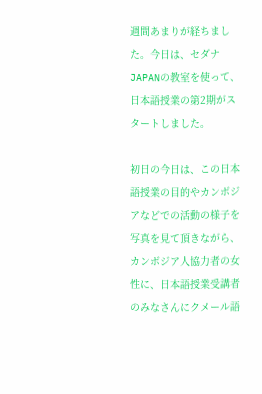週間あまりが経ちました。今日は、セダナJAPANの教室を使って、日本語授業の第2期がスタートしました。

初日の今日は、この日本語授業の目的やカンボジアなどでの活動の様子を写真を見て頂きながら、カンボジア人協力者の女性に、日本語授業受講者のみなさんにクメール語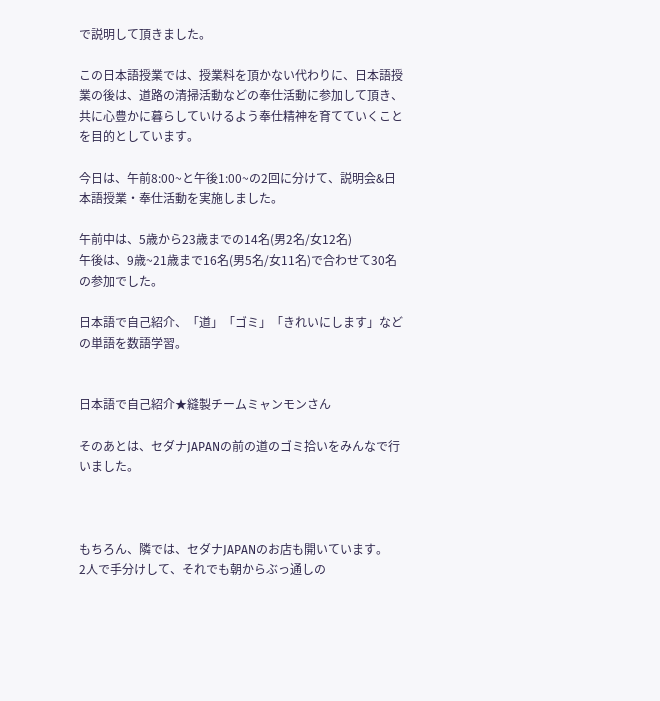で説明して頂きました。

この日本語授業では、授業料を頂かない代わりに、日本語授業の後は、道路の清掃活動などの奉仕活動に参加して頂き、共に心豊かに暮らしていけるよう奉仕精神を育てていくことを目的としています。

今日は、午前8:00~と午後1:00~の2回に分けて、説明会&日本語授業・奉仕活動を実施しました。

午前中は、5歳から23歳までの14名(男2名/女12名)
午後は、9歳~21歳まで16名(男5名/女11名)で合わせて30名の参加でした。

日本語で自己紹介、「道」「ゴミ」「きれいにします」などの単語を数語学習。


日本語で自己紹介★縫製チームミャンモンさん

そのあとは、セダナJAPANの前の道のゴミ拾いをみんなで行いました。



もちろん、隣では、セダナJAPANのお店も開いています。
2人で手分けして、それでも朝からぶっ通しの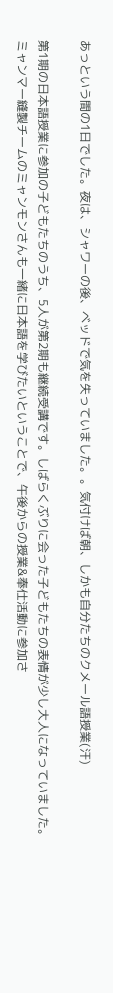あっという間の1日でした。夜は、シャワーの後、ベッドで気を失っていました。。気付けば朝、しかも自分たちのクメール語授業(汗)

第1期の日本語授業に参加の子どもたちのうち、5人が第2期も継続受講です。しばらくぶりに会った子どもたちの表情が少し大人になっていました。
ミャンマー縫製チームのミャンモンさんも一緒に日本語を学びたいということで、午後からの授業&奉仕活動に参加さ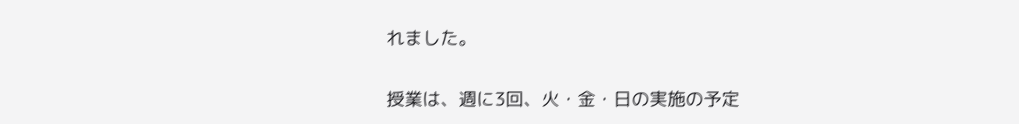れました。

授業は、週に3回、火・金・日の実施の予定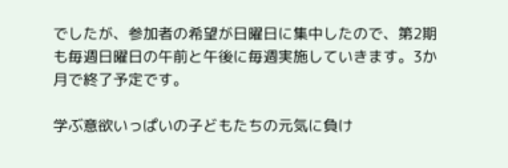でしたが、参加者の希望が日曜日に集中したので、第2期も毎週日曜日の午前と午後に毎週実施していきます。3か月で終了予定です。

学ぶ意欲いっぱいの子どもたちの元気に負け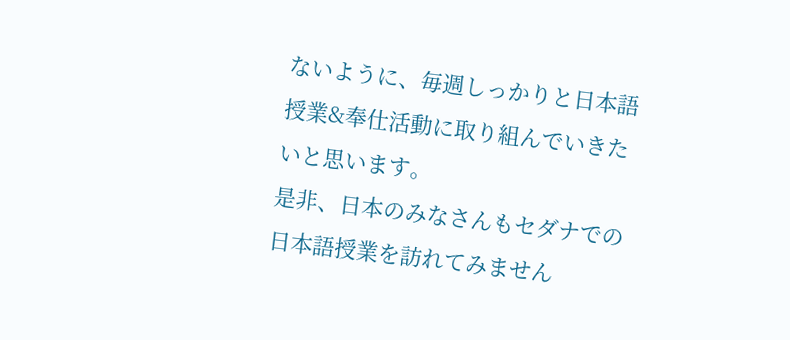ないように、毎週しっかりと日本語授業&奉仕活動に取り組んでいきたいと思います。
是非、日本のみなさんもセダナでの日本語授業を訪れてみません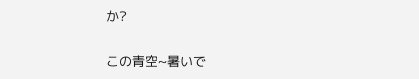か?

この青空~暑いで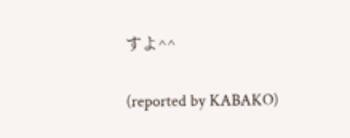すよ^^

(reported by KABAKO)